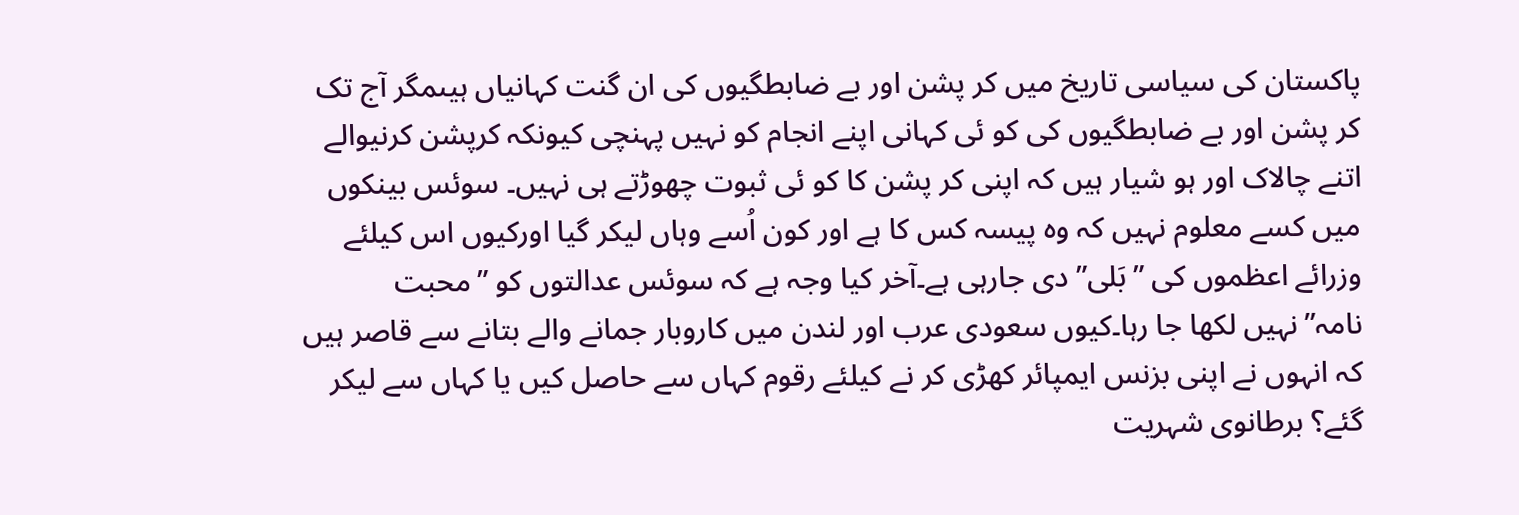پاکستان کی سیاسی تاریخ میں کر پشن اور بے ضابطگیوں کی ان گنت کہانیاں ہیںمگر آج تک کر پشن اور بے ضابطگیوں کی کو ئی کہانی اپنے انجام کو نہیں پہنچی کیونکہ کرپشن کرنیوالے اتنے چالاک اور ہو شیار ہیں کہ اپنی کر پشن کا کو ئی ثبوت چھوڑتے ہی نہیں۔ سوئس بینکوں میں کسے معلوم نہیں کہ وہ پیسہ کس کا ہے اور کون اُسے وہاں لیکر گیا اورکیوں اس کیلئے وزرائے اعظموں کی ”بَلی”دی جارہی ہے۔آخر کیا وجہ ہے کہ سوئس عدالتوں کو ”محبت نامہ”نہیں لکھا جا رہا۔کیوں سعودی عرب اور لندن میں کاروبار جمانے والے بتانے سے قاصر ہیں کہ انہوں نے اپنی بزنس ایمپائر کھڑی کر نے کیلئے رقوم کہاں سے حاصل کیں یا کہاں سے لیکر گئے؟ برطانوی شہریت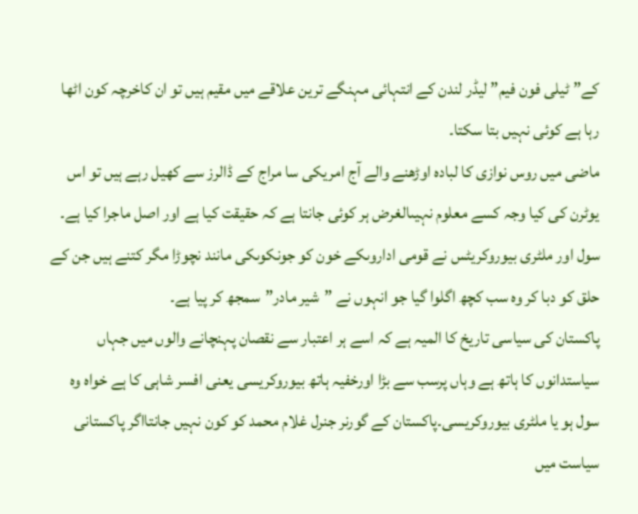کے” ٹیلی فون فیم” لیڈر لندن کے انتہائی مہنگے ترین علاقے میں مقیم ہیں تو ان کاخرچہ کون اٹھا رہا ہے کوئی نہیں بتا سکتا۔
ماضی میں روس نوازی کا لبادہ اوڑھنے والے آج امریکی سا مراج کے ڈالرز سے کھیل رہے ہیں تو اس یوٹرن کی کیا وجہ کسے معلوم نہیںالغرض ہر کوئی جانتا ہے کہ حقیقت کیا ہے اور اصل ماجرا کیا ہے۔ سول اور ملٹری بیوروکریٹس نے قومی اداروںکے خون کو جونکوںکی مانند نچوڑا مگر کتنے ہیں جن کے حلق کو دبا کر وہ سب کچھ اگلوا گیا جو انہوں نے ”شیر مادر”سمجھ کر پیا ہے۔
پاکستان کی سیاسی تاریخ کا المیہ ہے کہ اسے ہر اعتبار سے نقصان پہنچانے والوں میں جہاں سیاستدانوں کا ہاتھ ہے وہاں پرسب سے بڑا اورخفیہ ہاتھ بیوروکریسی یعنی افسر شاہی کا ہے خواہ وہ سول ہو یا ملٹری بیوروکریسی۔پاکستان کے گورنر جنرل غلام محمد کو کون نہیں جانتااگر پاکستانی سیاست میں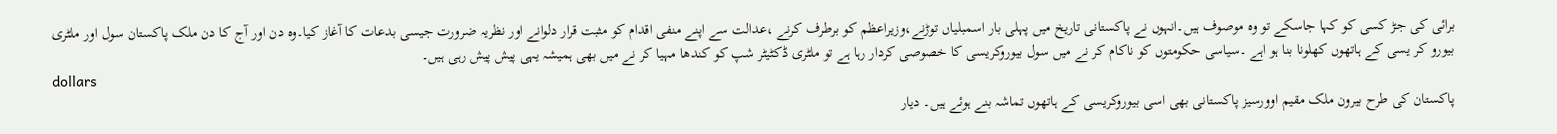برائی کی جڑ کسی کو کہا جاسکے تو وہ موصوف ہیں۔انہوں نے پاکستانی تاریخ میں پہلی بار اسمبلیاں توڑنے،وزیراعظم کو برطرف کرنے ،عدالت سے اپنے منفی اقدام کو مثبت قرار دلوانے اور نظریہ ضرورت جیسی بدعات کا آغاز کیا۔وہ دن اور آج کا دن ملک پاکستان سول اور ملٹری بیورو کر یسی کے ہاتھوں کھلونا بنا ہو اہے ۔سیاسی حکومتوں کو ناکام کر نے میں سول بیوروکریسی کا خصوصی کردار رہا ہے تو ملٹری ڈکٹیٹر شپ کو کندھا مہیا کر نے میں بھی ہمیشہ یہی پیش پیش رہی ہیں۔
dollars
پاکستان کی طرح بیرون ملک مقیم اوورسیز پاکستانی بھی اسی بیوروکریسی کے ہاتھوں تماشہ بنے ہوئے ہیں۔ دیار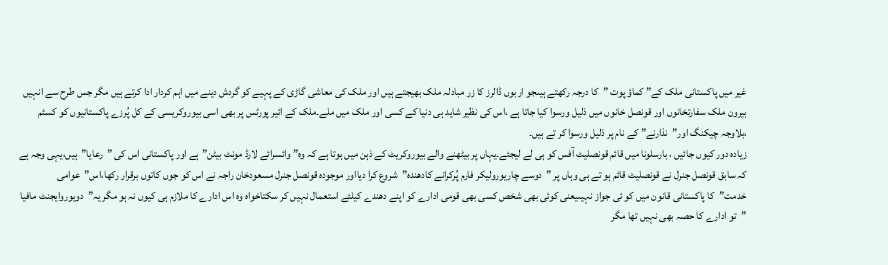غیر میں پاکستانی ملک کے” کماؤ پوت ”کا درجہ رکھتے ہیںجو اربوں ڈالرز کا زر مبادلہ ملک بھیجتے ہیں اور ملک کی معاشی گاڑی کے پہیے کو گردش دینے میں اہم کردار ادا کرتے ہیں مگر جس طرح سے انہیں بیرون ملک سفارتخانوں اور قونصل خانوں میں ذلیل ورسوا کیا جاتا ہے ،اس کی نظیر شاید ہی دنیا کے کسی اور ملک میں ملے۔ملک کے ائیر پورٹس پر بھی اسی بیوروکریسی کے کل پُرزے پاکستانیوں کو کسٹم ،بلاوجہ چیکنگ اور”نذارنے” کے نام پر ذلیل ورسوا کر تے ہیں۔
زیادہ دور کیوں جائیں ، بارسلونا میں قائم قونصلیٹ آفس کو ہی لے لیجئے۔یہاں پر بیٹھنے والے بیوروکریٹ کے ذہن میں ہوتا ہے کہ وہ” وائسرائے لارڈ مونٹ بیٹن”ہے اور پاکستانی اس کی ”رعایا”ہیں،یہی وجہ ہے کہ سابق قونصل جنرل نے قونصلیٹ قائم ہو تے ہی وہاں پر ”دوسے چاریورولیکر فارم پُرکرانے کادھندہ”شروع کرا دیااور موجودہ قونصل جنرل مسعودخان راجہ نے اس کو جوں کاتوں برقرار رکھا،اس”عوامی خدمت”کا پاکستانی قانون میں کو ئی جواز نہیںیعنی کوئی بھی شخص کسی بھی قومی ادارے کو اپنے دھندے کیلئے استعمال نہیں کر سکتاخواہ وہ اس ادارے کا ملازم ہی کیوں نہ ہو مگر یہ”دویوروایجنٹ مافیا ”تو ادارے کا حصہ بھی نہیں تھا مگر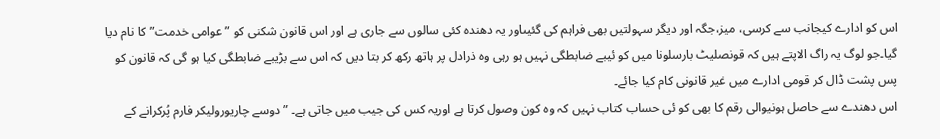اس کو ادارے کیجانب سے کرسی، میز،جگہ اور دیگر سہولتیں بھی فراہم کی گئیںاور یہ دھندہ کئی سالوں سے جاری ہے اور اس قانون شکنی کو ”عوامی خدمت”کا نام دیا گیا۔جو لوگ یہ راگ الاپتے ہیں کہ قونصلیٹ بارسلونا میں کو ئیبے ضابطگی نہیں ہو رہی وہ ذرادل پر ہاتھ رکھ کر بتا دیں کہ اس سے بڑیبے ضابطگی کیا ہو گی کہ قانون کو پس پشت ڈال کر قومی ادارے میں غیر قانونی کام کیا جائے۔
اس دھندے سے حاصل ہونیوالی رقم کا بھی کو ئی حساب کتاب نہیں کہ وہ کون وصول کرتا ہے اوریہ کس کی جیب میں جاتی ہے۔ ”دوسے چاریورولیکر فارم پُرکرانے کے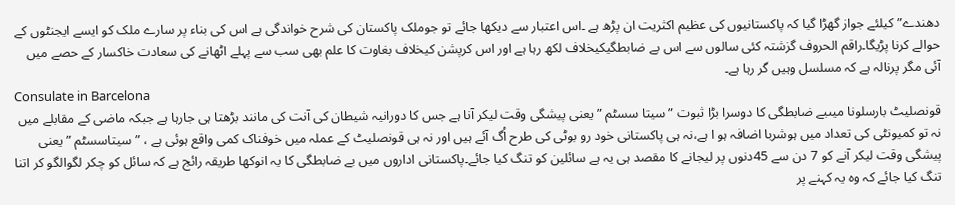دھندے”کیلئے جواز گھڑا گیا کہ پاکستانیوں کی عظیم اکثریت ان پڑھ ہے ۔اس اعتبار سے دیکھا جائے تو جوملک پاکستان کی شرح خواندگی ہے اس کی بناء پر سارے ملک کو ایسے ایجنٹوں کے حوالے کرنا پڑیگا۔راقم الحروف گزشتہ کئی سالوں سے اس بے ضابطگیکیخلاف لکھ رہا ہے اور اس کرپشن کیخلاف بغاوت کا علم بھی سب سے پہلے اٹھانے کی سعادت خاکسار کے حصے میں آئی مگر پرنالہ ہے کہ مسلسل وہیں گر رہا ہے۔
Consulate in Barcelona
قونصلیٹ بارسلونا میںبے ضابطگی کا دوسرا بڑا ثبوت ”سیتا سسٹم ”یعنی پیشگی وقت لیکر آنا ہے جس کا دورانیہ شیطان کی آنت کی مانند بڑھتا ہی جارہا ہے جبکہ ماضی کے مقابلے میں نہ تو کمیونٹی کی تعداد میں ہوشربا اضافہ ہو ا ہے،نہ ہی پاکستانی خود رو بوٹی کی طرح اُگ آئے ہیں اور نہ ہی قونصلیٹ کے عملہ میں خوفناک کمی واقع ہوئی ہے ، ”سیتاسسٹم ”یعنی پیشگی وقت لیکر آنے کو 7 دن سے 45دنوں پر لیجانے کا مقصد ہی یہ ہے سائلین کو تنگ کیا جائے۔پاکستانی اداروں میں بے ضابطگی کا یہ انوکھا طریقہ رائج ہے کہ سائل کو چکر لگوالگو کر اتنا تنگ کیا جائے کہ وہ یہ کہنے پر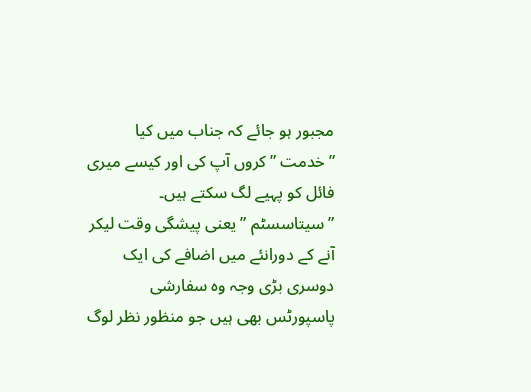مجبور ہو جائے کہ جناب میں کیا ”خدمت ”کروں آپ کی اور کیسے میری فائل کو پہیے لگ سکتے ہیں۔ ”سیتاسسٹم ”یعنی پیشگی وقت لیکر آنے کے دورانئے میں اضافے کی ایک دوسری بڑی وجہ وہ سفارشی پاسپورٹس بھی ہیں جو منظور نظر لوگ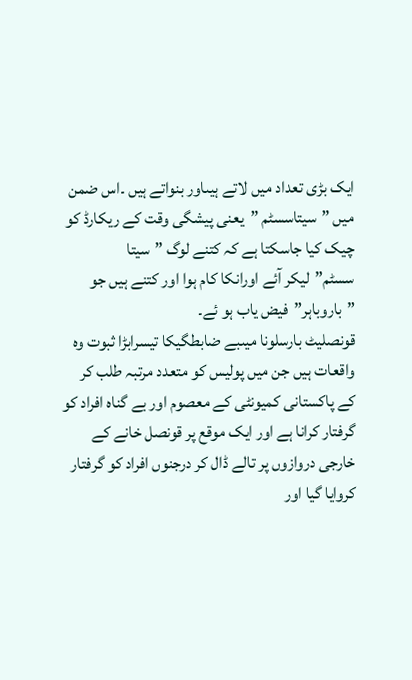ایک بڑی تعداد میں لاتے ہیںاور بنواتے ہیں ۔اس ضمن میں ”سیتاسسٹم ”یعنی پیشگی وقت کے ریکارڈ کو چیک کیا جاسکتا ہے کہ کتنے لوگ ”سیتا سسٹم”لیکر آئے اورانکا کام ہوا اور کتنے ہیں جو ”باروباہر”فیض یاب ہو ئے۔
قونصلیٹ بارسلونا میںبے ضابطگیکا تیسرابڑا ثبوت وہ واقعات ہیں جن میں پولیس کو متعدد مرتبہ طلب کر کے پاکستانی کمیونٹی کے معصوم اور بے گناہ افراد کو گرفتار کرانا ہے اور ایک موقع پر قونصل خانے کے خارجی دروازوں پر تالے ڈال کر درجنوں افراد کو گرفتار کروایا گیا اور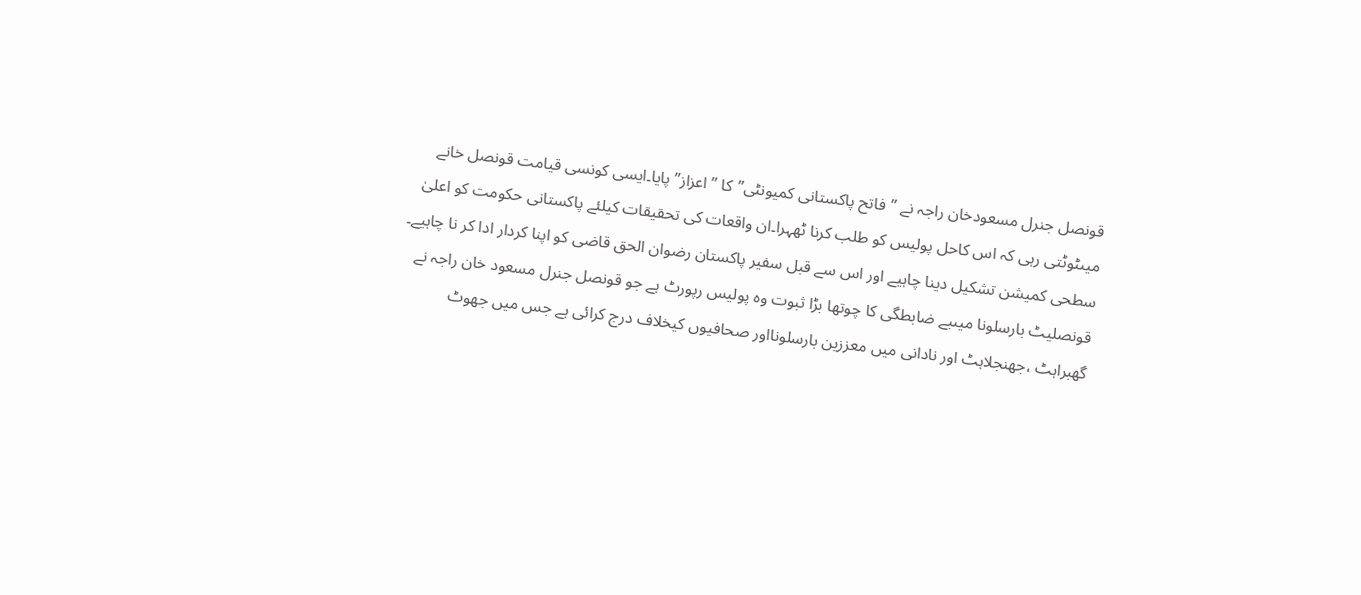قونصل جنرل مسعودخان راجہ نے ”فاتح پاکستانی کمیونٹی”کا ”اعزاز”پایا۔ایسی کونسی قیامت قونصل خانے میںٹوٹتی رہی کہ اس کاحل پولیس کو طلب کرنا ٹھہرا۔ان واقعات کی تحقیقات کیلئے پاکستانی حکومت کو اعلیٰ سطحی کمیشن تشکیل دینا چاہیے اور اس سے قبل سفیر پاکستان رضوان الحق قاضی کو اپنا کردار ادا کر نا چاہیے۔
قونصلیٹ بارسلونا میںبے ضابطگی کا چوتھا بڑا ثبوت وہ پولیس رپورٹ ہے جو قونصل جنرل مسعود خان راجہ نے گھبراہٹ ،جھنجلاہٹ اور نادانی میں معززین بارسلونااور صحافیوں کیخلاف درج کرائی ہے جس میں جھوٹ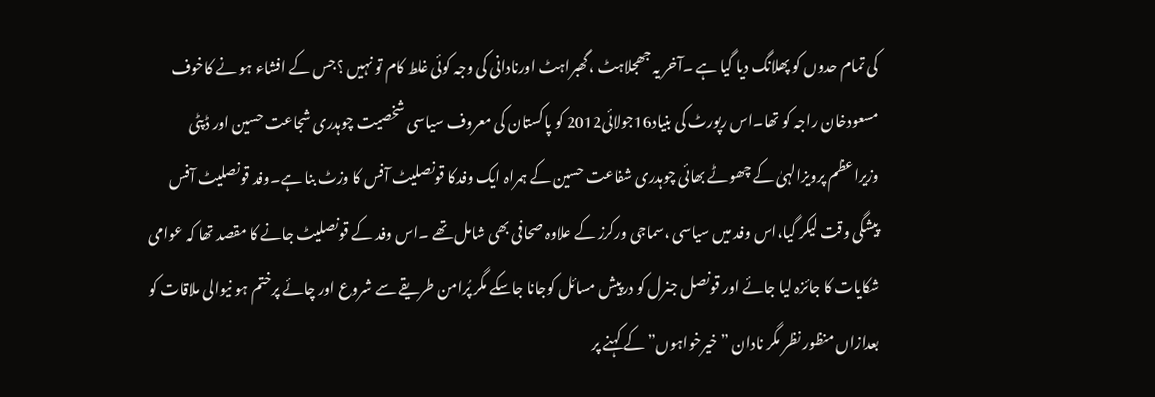کی تمام حدوں کو پھلانگ دیا گیا ہے ۔آخر یہ جھجلاہٹ ،گھبراہٹ اورنادانی کی وجہ کوئی غلط کام تو نہیں ؟جس کے افشاء ہو نے کاخوف مسعودخان راجہ کو تھا۔اس رپورٹ کی بنیاد16جولائی2012 کو پاکستان کی معروف سیاسی شخصیت چوہدری شجاعت حسین اور ڈپٹی وزیراعظم پرویزالہیٰ کے چھوٹے بھائی چوہدری شفاعت حسین کے ہمراہ ایک وفدکا قونصلیٹ آفس کا وزٹ بنا ہے۔وفد قونصلیٹ آفس پیشگی وقت لیکر گیا،اس وفد میں سیاسی ،سماجی ورکرز کے علاوہ صحافی بھی شامل تھے ۔اس وفد کے قونصلیٹ جانے کا مقصد تھا کہ عوامی شکایات کا جائزہ لیا جائے اور قونصل جنرل کو درپیش مسائل کوجانا جاسکے مگر پُرامن طریقے سے شروع اور چائے پرختم ہو نیوالی ملاقات کو بعدازاں منظور نظر مگر نادان ”خیرخواہوں” کے کہنے پر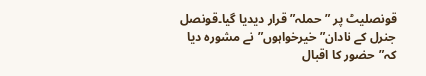قونصلیٹ پر ”حملہ”قرار دیدیا گیا۔قونصل جنرل کے نادان”خیرخواہوں”نے مشورہ دیا کہ”حضور کا اقبال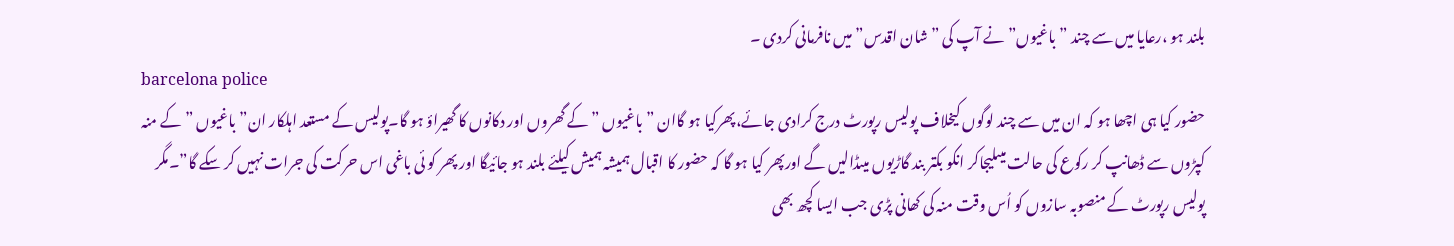بلند ہو ،رعایا میں سے چند ”باغیوں”نے آپ کی ”شان اقدس” میں نافرمانی کردی ۔
barcelona police
حضور کیا ہی اچھا ہو کہ ان میں سے چند لوگوں کیخلاف پولیس رپورٹ درج کرادی جائے،پھرکیا ہو گاان ”باغیوں ”کے گھروں اور دکانوں کا گھیراؤ ہو گا۔پولیس کے مستعد اہلکار ان”باغیوں ”کے منہ کپڑوں سے ڈھانپ کر رکوع کی حالت میںلیجاکر انکو بکتر بند گاڑیوں میںڈالیں گے اورپھر کیا ہو گا کہ حضور کا اقبال ہمیشہ ہمیش کیلئے بلند ہو جائیگا اور پھر کو ئی باغی اس حرکت کی جرات نہیں کر سکے گا”۔مگر پولیس رپورٹ کے منصوبہ سازوں کو اُس وقت منہ کی کھانی پڑی جب ایسا کچھ بھی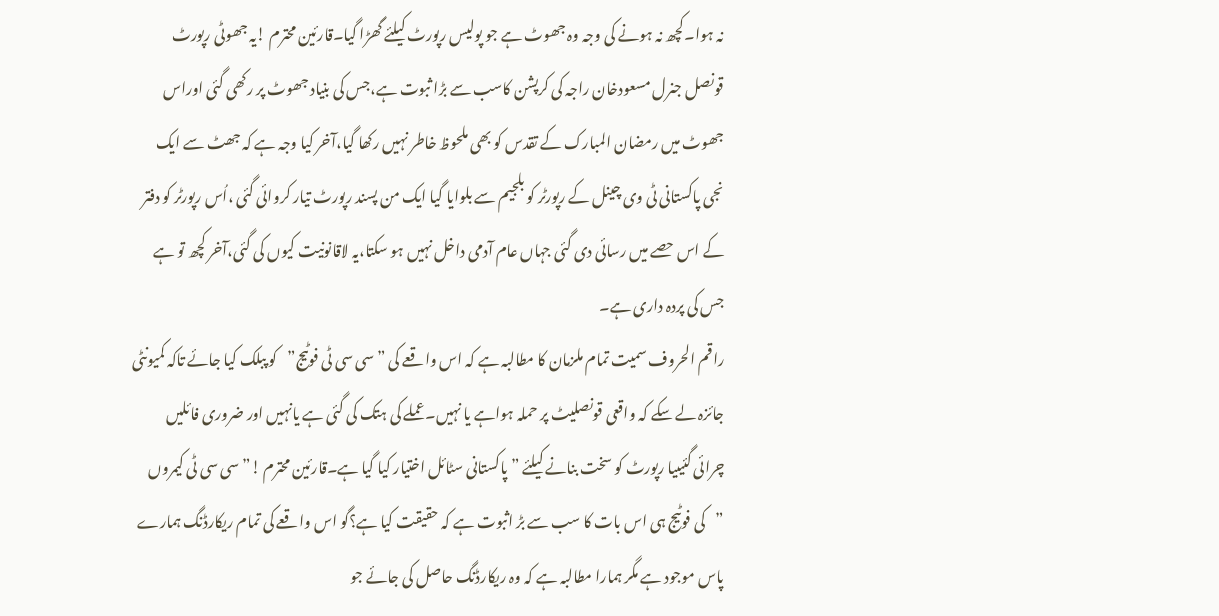نہ ہوا۔کچھ نہ ہونے کی وجہ وہ جھوٹ ہے جو پولیس رپورٹ کیلئے گھڑا گیا۔قارئین محترم !یہ جھوٹی رپورٹ قونصل جنرل مسعودخان راجہ کی کرپشن کاسب سے بڑا ثبوت ہے،جس کی بنیاد جھوٹ پر رکھی گئی اوراس جھوٹ میں رمضان المبارک کے تقدس کو بھی ملحوظ خاطر نہیں رکھا گیا،آخر کیا وجہ ہے کہ جھٹ سے ایک نجی پاکستانی ٹی وی چینل کے رپورٹر کو بلجیم سے بلوایا گیا ایک من پسند رپورٹ تیار کروائی گئی ،اُس رپورٹر کو دفتر کے اس حصے میں رسائی دی گئی جہاں عام آدمی داخل نہیں ہو سکتا،یہ لاقانونیت کیوں کی گئی،آخر کچھ تو ہے جس کی پردہ داری ہے۔
راقم الحروف سمیت تمام ملزمان کا مطالبہ ہے کہ اس واقعے کی ”سی سی ٹی فوٹیج”کو پبلک کیا جائے تاکہ کمیونٹی جائزہ لے سکے کہ واقعی قونصلیٹ پر حملہ ہواہے یا نہیں۔عملے کی ہتک کی گئی ہے یانہیں اور ضروری فائلیں چرائی گئیںیا رپورٹ کو سخت بنانے کیلئے ”پاکستانی سٹائل اختیار کیا گیا ہے۔قارئین محترم !”سی سی ٹی کیمروں ”کی فوٹیج ہی اس بات کا سب سے بڑ اثبوت ہے کہ حقیقت کیا ہے؟گو اس واقعے کی تمام ریکارڈنگ ہمارے پاس موجود ہے مگر ہمارا مطالبہ ہے کہ وہ ریکارڈنگ حاصل کی جائے جو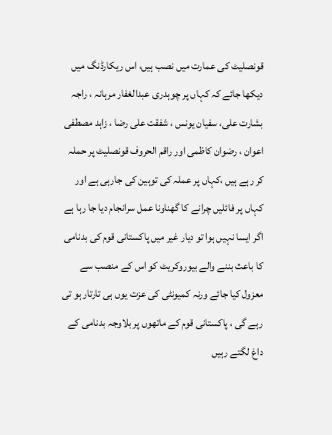قونصلیٹ کی عمارت میں نصب ہیں، اس ریکارڈنگ میں دیکھا جائے کہ کہاں پر چوہدری عبدالغفار مرہانہ ، راجہ بشارت علی، سفیان یونس ، شفقت علی رضا ، زاہد مصطفی اعوان ، رضوان کاظمی اور راقم الحروف قونصلیٹ پر حملہ کر رہے ہیں ،کہاں پر عملہ کی توہین کی جارہی ہے اور کہاں پر فائلیں چرانے کا گھناونا عمل سرانجام دیا جا رہا ہے
اگر ایسا نہیں ہوا تو دیار غیر میں پاکستانی قوم کی بدنامی کا باعث بننے والے بیوروکریٹ کو اس کے منصب سے معزول کیا جائے ورنہ کمیونٹی کی عزت یوں ہی تارتار ہو تی رہے گی ، پاکستانی قوم کے ماتھوں پر بلاوجہ بدنامی کے داغ لگتے رہیں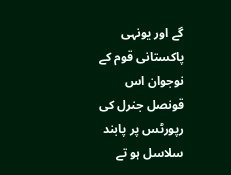گے اور یونہی پاکستانی قوم کے نوجوان اس قونصل جنرل کی رپورٹس پر پابند سلاسل ہو تے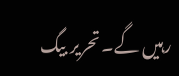رہیں گے۔ تحریر بیگ